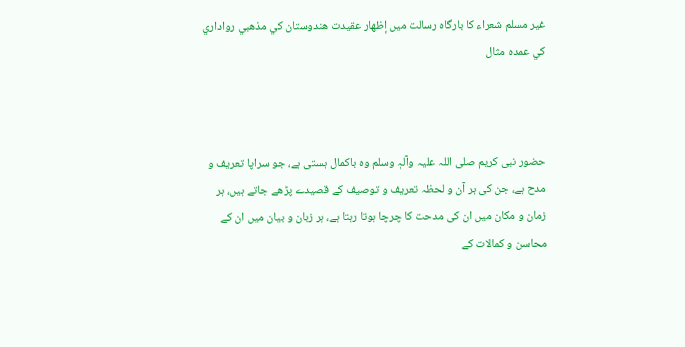غير مسلم شعراء كا بارگاہ رسالت میں إظهار عقيدت هندوستان كي مذهبي رواداري كي عمده مثال



حضور نبی کریم صلی اللہ علیہ وآلہٖ وسلم وہ باکمال ہستی ہے، جو سراپا تعریف و مدح ہے، جن کی ہر آن و لحظہ تعریف و توصیف کے قصیدے پڑھے جاتے ہیں، ہر زمان و مکان میں ان کی مدحت کا چرچا ہوتا رہتا ہے، ہر زبان و بیان میں ان کے محاسن و کمالات کے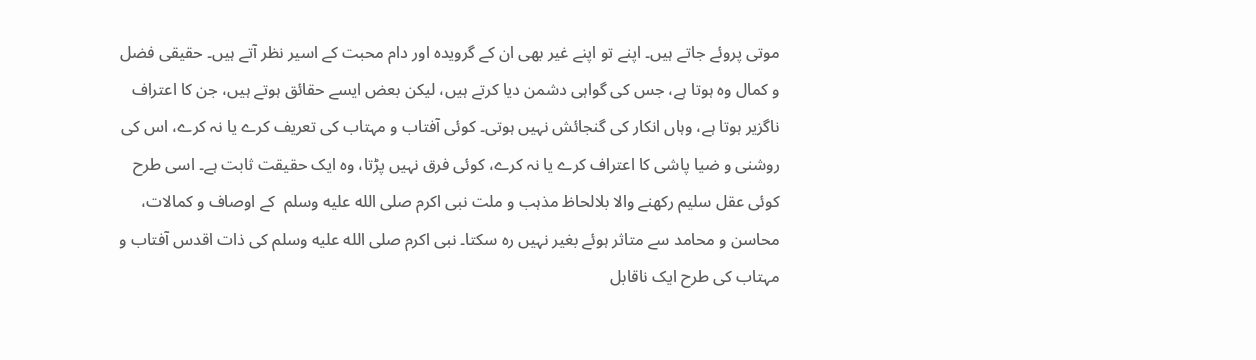موتی پروئے جاتے ہیں۔ اپنے تو اپنے غیر بھی ان کے گرویدہ اور دام محبت کے اسیر نظر آتے ہیں۔ حقیقی فضل و کمال وہ ہوتا ہے، جس کی گواہی دشمن دیا کرتے ہیں، لیکن بعض ایسے حقائق ہوتے ہیں، جن کا اعتراف ناگزیر ہوتا ہے، وہاں انکار کی گنجائش نہیں ہوتی۔ کوئی آفتاب و مہتاب کی تعریف کرے یا نہ کرے، اس کی روشنی و ضیا پاشی کا اعتراف کرے یا نہ کرے، کوئی فرق نہیں پڑتا، وہ ایک حقیقت ثابت ہے۔ اسی طرح کوئی عقل سلیم رکھنے والا بلالحاظ مذہب و ملت نبی اکرم صلى الله عليه وسلم  کے اوصاف و کمالات، محاسن و محامد سے متاثر ہوئے بغیر نہیں رہ سکتا۔ نبی اکرم صلى الله عليه وسلم کی ذات اقدس آفتاب و مہتاب کی طرح ایک ناقابل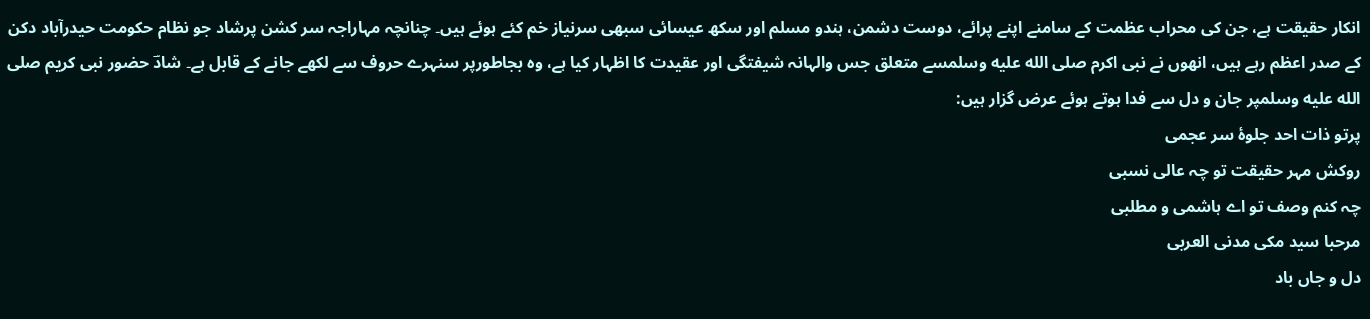انکار حقیقت ہے، جن کی محراب عظمت کے سامنے اپنے پرائے، دوست دشمن، ہندو مسلم اور سکھ عیسائی سبھی سرنیاز خم کئے ہوئے ہیں۔ چنانچہ مہاراجہ سر کشن پرشاد جو نظام حکومت حیدرآباد دکن کے صدر اعظم رہے ہیں، انھوں نے نبی اکرم صلى الله عليه وسلمسے متعلق جس والہانہ شیفتگی اور عقیدت کا اظہار کیا ہے، وہ بجاطورپر سنہرے حروف سے لکھے جانے کے قابل ہے۔ شادؔ حضور نبی کریم صلى الله عليه وسلمپر جان و دل سے فدا ہوتے ہوئے عرض گزار ہیں:
پرتو ذات احد جلوۂ سر عجمی
روکش مہر حقیقت تو چہ عالی نسبی
چہ کنم وصف تو اے ہاشمی و مطلبی
مرحبا سید مکی مدنی العربی
دل و جاں باد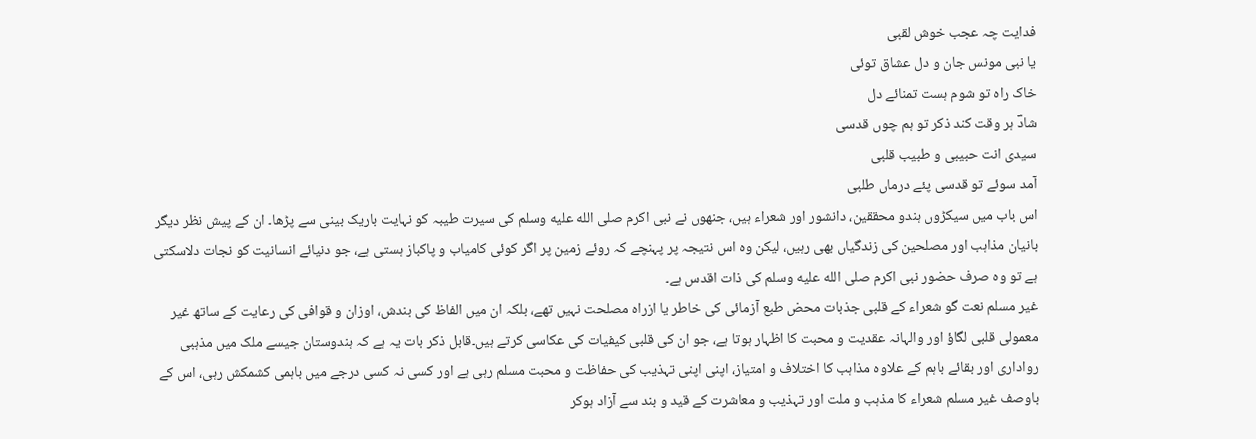فدایت چہ عجب خوش لقبی
یا نبی مونس جان و دل عشاق توئی
خاک راہ تو شوم ہست تمنائے دل
شادؔ ہر وقت کند ذکر تو ہم چوں قدسی
سیدی انت حبیبی و طبیب قلبی
آمد سوئے تو قدسی پئے درماں طلبی
اس باب میں سیکڑوں ہندو محققین، دانشور اور شعراء ہیں، جنھوں نے نبی اکرم صلى الله عليه وسلم کی سیرت طیبہ کو نہایت باریک بینی سے پڑھا۔ ان کے پیش نظر دیگر بانیان مذاہب اور مصلحین کی زندگیاں بھی رہیں، لیکن وہ اس نتیجہ پر پہنچے کہ روئے زمین پر اگر کوئی کامیاب و پاکباز ہستی ہے، جو دنیائے انسانیت کو نجات دلاسکتی ہے تو وہ صرف حضور نبی اکرم صلى الله عليه وسلم کی ذات اقدس ہے۔
غیر مسلم نعت گو شعراء کے قلبی جذبات محض طبع آزمائی کی خاطر یا ازراہ مصلحت نہیں تھے، بلکہ ان میں الفاظ کی بندش، اوزان و قوافی کی رعایت کے ساتھ غیر معمولی قلبی لگاؤ اور والہانہ عقدیت و محبت کا اظہار ہوتا ہے، جو ان کی قلبی کیفیات کی عکاسی کرتے ہیں۔قابل ذکر بات یہ ہے کہ ہندوستان جیسے ملک میں مذہبی رواداری اور بقائے باہم کے علاوہ مذاہب کا اختلاف و امتیاز، اپنی اپنی تہذیب کی حفاظت و محبت مسلم رہی ہے اور کسی نہ کسی درجے میں باہمی کشمکش رہی، اس کے باوصف غیر مسلم شعراء کا مذہب و ملت اور تہذیب و معاشرت کے قید و بند سے آزاد ہوکر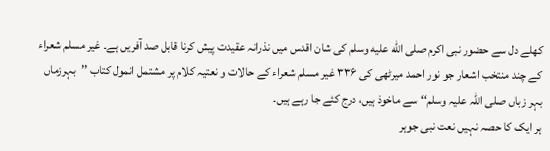کھلے دل سے حضور نبی اکرم صلى الله عليه وسلم کی شان اقدس میں نذرانہ عقیدت پیش کرنا قابل صد آفریں ہے۔ غیر مسلم شعراء کے چند منتخب اشعار جو نور احمد میرٹھی کی ۳۳۶ غیر مسلم شعراء کے حالات و نعتیہ کلام پر مشتمل انمول کتاب ’’بہرزماں بہر زباں صلی اللہ علیہ وسلم‘‘ سے ماخوذ ہیں، درج کئے جا رہے ہیں۔
ہر ایک کا حصہ نہیں نعت نبی جوہر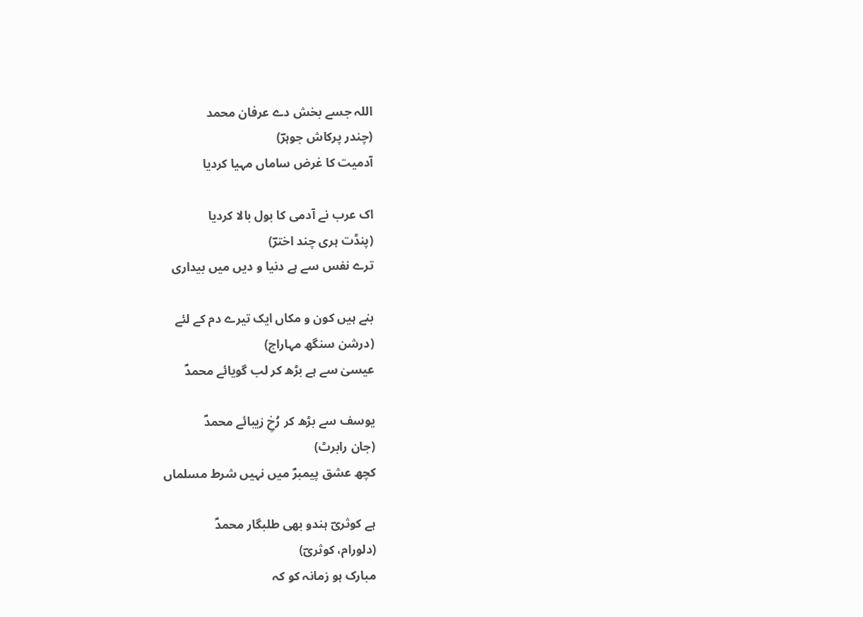اللہ جسے بخش دے عرفان محمد
(چندر پرکاش جوہرؔ)
آدمیت کا غرض ساماں مہیا کردیا

اک عرب نے آدمی کا بول بالا کردیا
(پنڈت ہری چند اخترؔ)
ترے نفس سے ہے دنیا و دیں میں بیداری

بنے ہیں کون و مکاں ایک تیرے دم کے لئے
(درشن سنگھ مہاراج)
عیسیٰ سے ہے بڑھ کر لب گویائے محمدؐ

یوسف سے بڑھ کر رُخِ زیبائے محمدؐ
(جان رابرٹ)
کچھ عشق پیمبرؐ میں نہیں شرط مسلماں

ہے کوثریؔ ہندو بھی طلبگار محمدؐ
(دلورام، کوثریؔ)
مبارک ہو زمانہ کو کہ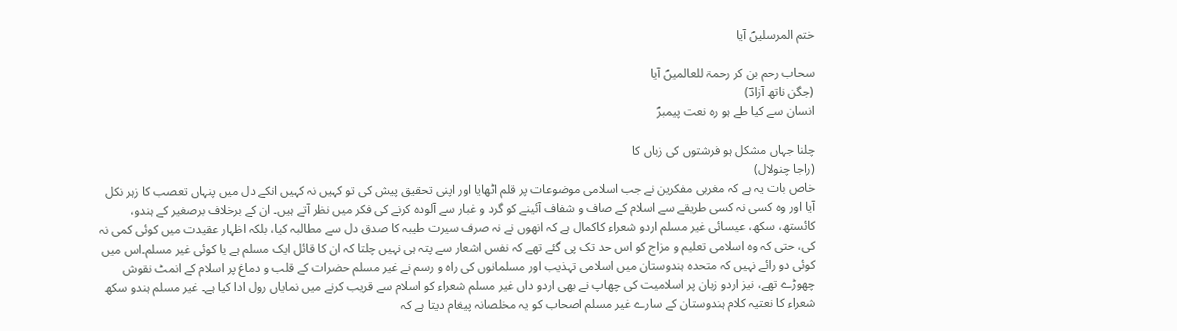ختم المرسلیںؐ آیا

سحاب رحم بن کر رحمۃ للعالمیںؐ آیا
(جگن ناتھ آزادؔ)
انسان سے کیا طے ہو رہ نعت پیمبرؐ

چلنا جہاں مشکل ہو فرشتوں کی زباں کا
(راجا چنولال)
خاص بات یہ ہے کہ مغربی مفکرین نے جب اسلامی موضوعات پر قلم اٹھایا اور اپنی تحقیق پیش کی تو کہیں نہ کہیں انکے دل میں پنہاں تعصب کا زہر نکل آیا اور وہ کسی نہ کسی طریقے سے اسلام کے صاف و شفاف آئینے کو گرد و غبار سے آلودہ کرنے کی فکر میں نظر آتے ہیں۔ ان کے برخلاف برصغیر کے ہندو، کائستھ، سکھ، عیسائی غیر مسلم اردو شعراء کاکمال ہے کہ انھوں نے نہ صرف سیرت طیبہ کا صدق دل سے مطالبہ کیا، بلکہ اظہار عقیدت میں کوئی کمی نہ کی، حتی کہ وہ اسلامی تعلیم و مزاج کو اس حد تک پی گئے تھے کہ نفس اشعار سے پتہ ہی نہیں چلتا کہ ان کا قائل ایک مسلم ہے یا کوئی غیر مسلم۔اس میں کوئی دو رائے نہیں کہ متحدہ ہندوستان میں اسلامی تہذیب اور مسلمانوں کی راہ و رسم نے غیر مسلم حضرات کے قلب و دماغ پر اسلام کے انمٹ نقوش چھوڑے تھے، نیز اردو زبان پر اسلامیت کی چھاپ نے بھی اردو داں غیر مسلم شعراء کو اسلام سے قریب کرنے میں نمایاں رول ادا کیا ہے۔ غیر مسلم ہندو سکھ شعراء کا نعتیہ کلام ہندوستان کے سارے غیر مسلم اصحاب کو یہ مخلصانہ پیغام دیتا ہے کہ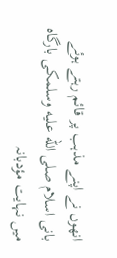انھوں نے اپنے مذہب پر قائم رہتے ہوئے بانی اسلام صلى الله عليه وسلمکی بارگاہ میں نہایت مؤدبانہ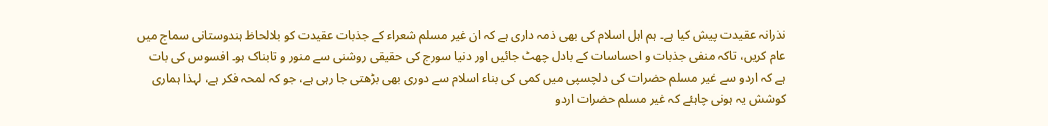نذرانہ عقیدت پیش کیا ہے۔ ہم اہل اسلام کی بھی ذمہ داری ہے کہ ان غیر مسلم شعراء کے جذبات عقیدت کو بلالحاظ ہندوستانی سماج میں عام کریں، تاکہ منفی جذبات و احساسات کے بادل چھٹ جائیں اور دنیا سورج کی حقیقی روشنی سے منور و تابناک ہو۔ افسوس کی بات ہے کہ اردو سے غیر مسلم حضرات کی دلچسپی میں کمی کی بناء اسلام سے دوری بھی بڑھتی جا رہی ہے، جو کہ لمحہ فکر ہے، لہذا ہماری کوشش یہ ہونی چاہئے کہ غیر مسلم حضرات اردو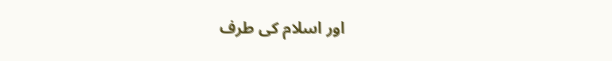اور اسلام کی طرف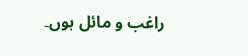راغب و مائل ہوں۔